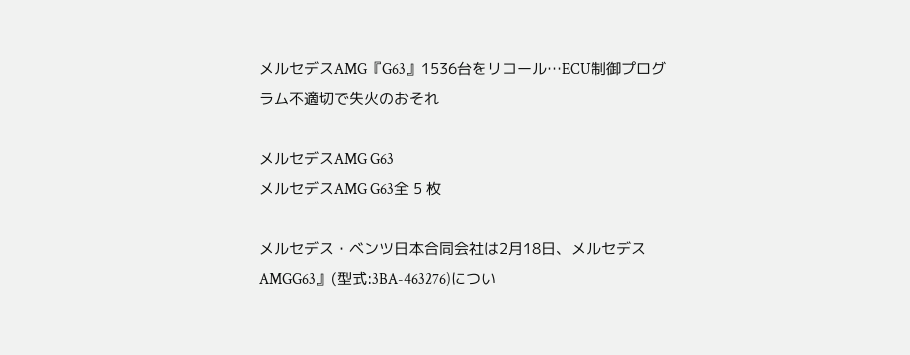メルセデスAMG『G63』1536台をリコール…ECU制御プログラム不適切で失火のおそれ

メルセデスAMG G63
メルセデスAMG G63全 5 枚

メルセデス・ベンツ日本合同会社は2月18日、メルセデスAMGG63』(型式:3BA-463276)につい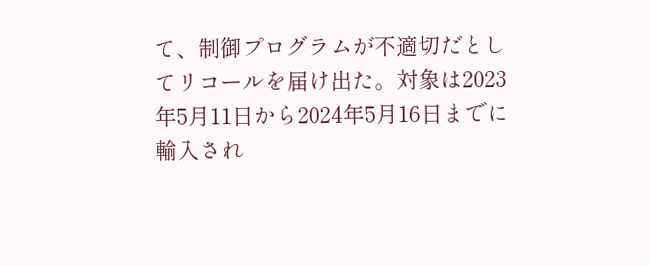て、制御プログラムが不適切だとしてリコールを届け出た。対象は2023年5月11日から2024年5月16日までに輸入され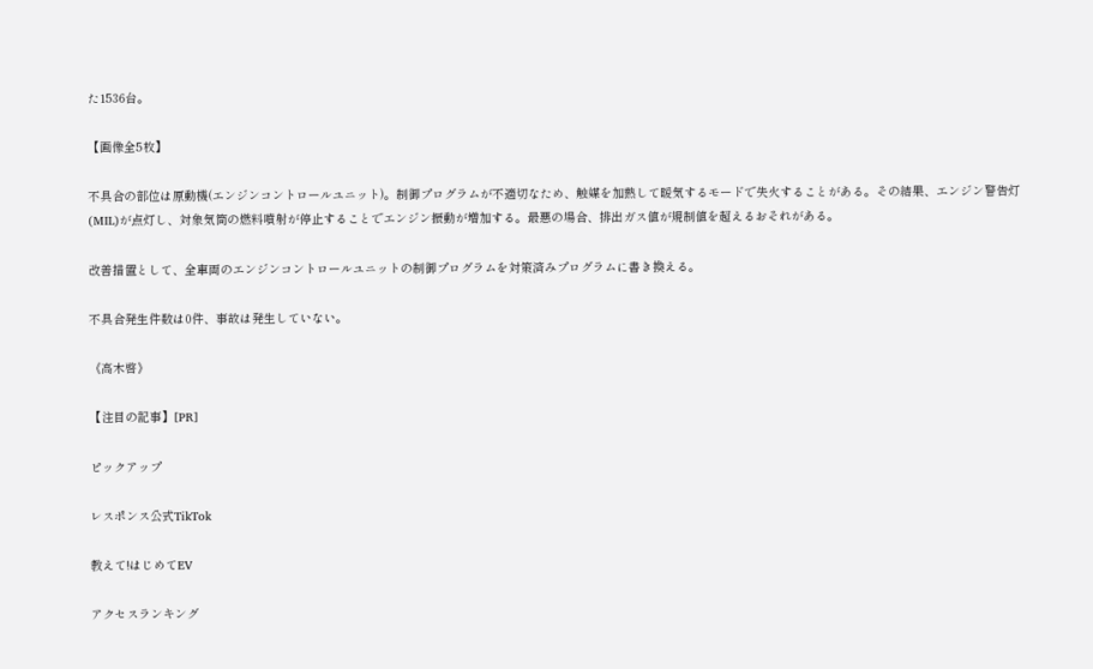た1536台。

【画像全5枚】

不具合の部位は原動機(エンジンコントロールユニット)。制御プログラムが不適切なため、触媒を加熱して暖気するモードで失火することがある。その結果、エンジン警告灯(MIL)が点灯し、対象気筒の燃料噴射が停止することでエンジン振動が増加する。最悪の場合、排出ガス値が規制値を超えるおそれがある。

改善措置として、全車両のエンジンコントロールユニットの制御プログラムを対策済みプログラムに書き換える。

不具合発生件数は0件、事故は発生していない。

《高木啓》

【注目の記事】[PR]

ピックアップ

レスポンス公式TikTok

教えて!はじめてEV

アクセスランキング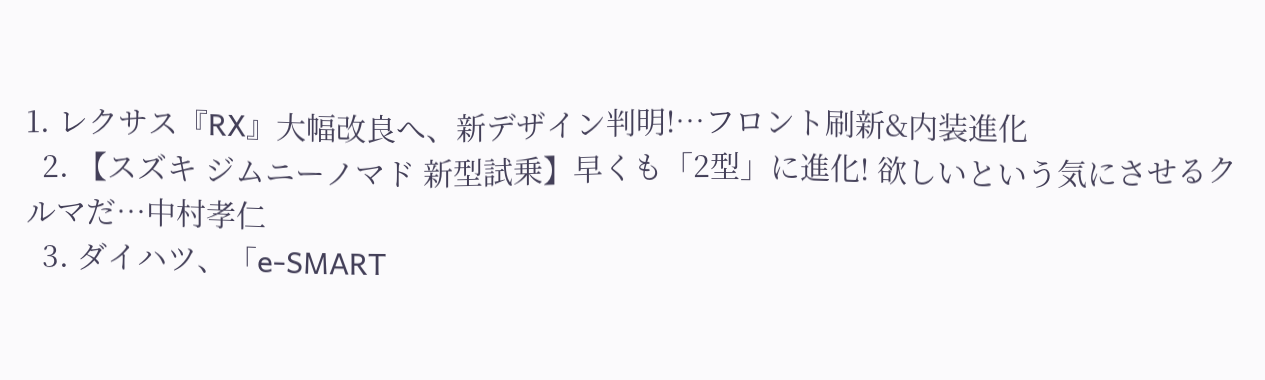1. レクサス『RX』大幅改良へ、新デザイン判明!…フロント刷新&内装進化
  2. 【スズキ ジムニーノマド 新型試乗】早くも「2型」に進化! 欲しいという気にさせるクルマだ…中村孝仁
  3. ダイハツ、「e-SMART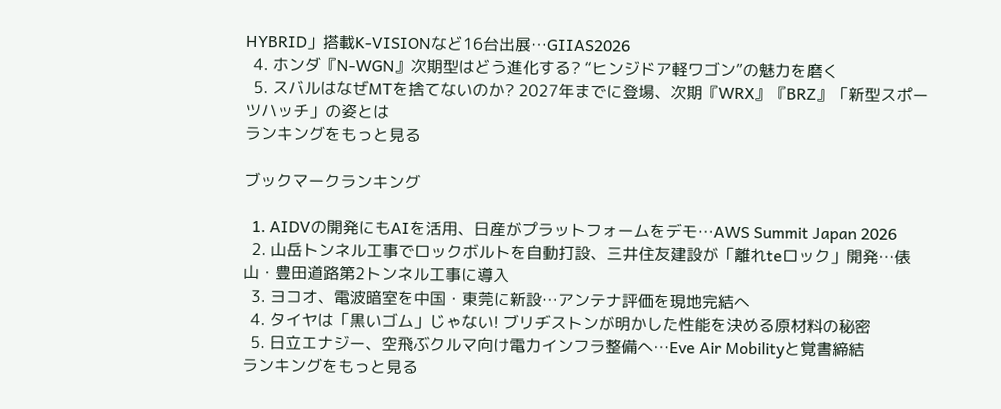HYBRID」搭載K-VISIONなど16台出展…GIIAS2026
  4. ホンダ『N-WGN』次期型はどう進化する? “ヒンジドア軽ワゴン”の魅力を磨く
  5. スバルはなぜMTを捨てないのか? 2027年までに登場、次期『WRX』『BRZ』「新型スポーツハッチ」の姿とは
ランキングをもっと見る

ブックマークランキング

  1. AIDVの開発にもAIを活用、日産がプラットフォームをデモ…AWS Summit Japan 2026
  2. 山岳トンネル工事でロックボルトを自動打設、三井住友建設が「離れteロック」開発…俵山・豊田道路第2トンネル工事に導入
  3. ヨコオ、電波暗室を中国・東莞に新設…アンテナ評価を現地完結へ
  4. タイヤは「黒いゴム」じゃない! ブリヂストンが明かした性能を決める原材料の秘密
  5. 日立エナジー、空飛ぶクルマ向け電力インフラ整備へ…Eve Air Mobilityと覚書締結
ランキングをもっと見る